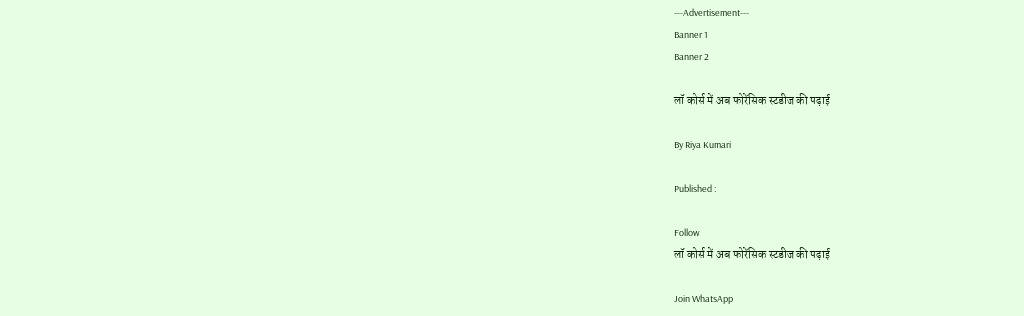---Advertisement---
Banner 1
Banner 2

लॉ कोर्स में अब फोरेंसिक स्टडीज की पढ़ाई

By Riya Kumari

Published :

Follow
लॉ कोर्स में अब फोरेंसिक स्टडीज की पढ़ाई

Join WhatsApp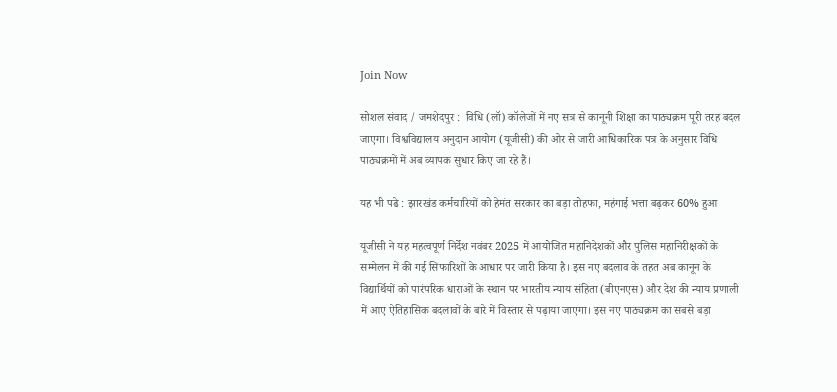Join Now

सोशल संवाद / जमशेदपुर :  विधि (लॉ) कॉलेजों में नए सत्र से कानूनी शिक्षा का पाठ्यक्रम पूरी तरह बदल जाएगा। विश्वविद्यालय अनुदान आयोग (यूजीसी) की ओर से जारी आधिकारिक पत्र के अनुसार विधि पाठ्यक्रमों में अब व्यापक सुधार किए जा रहे हैं।

यह भी पढे : झारखंड कर्मचारियों को हेमंत सरकार का बड़ा तोहफा, महंगाई भत्ता बढ़कर 60% हुआ

यूजीसी ने यह महत्वपूर्ण निर्देश नवंबर 2025 में आयोजित महानिदेशकों और पुलिस महानिरीक्षकों के सम्मेलन में की गई सिफारिशों के आधार पर जारी किया है। इस नए बदलाव के तहत अब कानून के विद्यार्थियों को पारंपरिक धाराओं के स्थान पर भारतीय न्याय संहिता (बीएनएस) और देश की न्याय प्रणाली में आए ऐतिहासिक बदलावों के बारे में विस्तार से पढ़ाया जाएगा। इस नए पाठ्यक्रम का सबसे बड़ा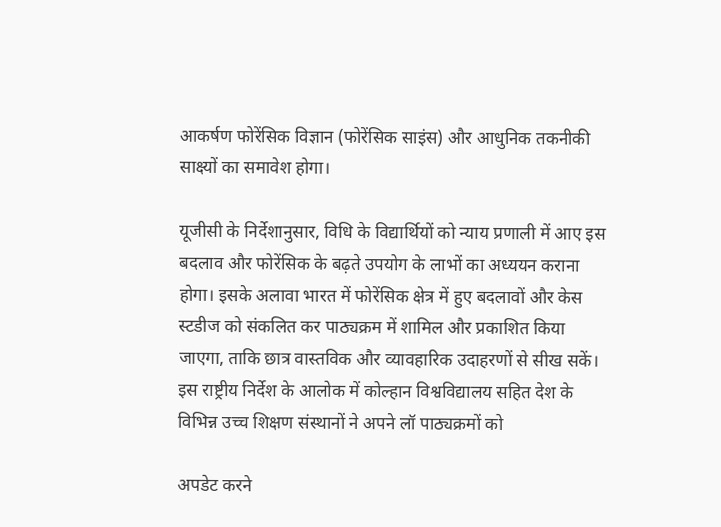आकर्षण फोरेंसिक विज्ञान (फोरेंसिक साइंस) और आधुनिक तकनीकी साक्ष्यों का समावेश होगा।

यूजीसी के निर्देशानुसार, विधि के विद्यार्थियों को न्याय प्रणाली में आए इस बदलाव और फोरेंसिक के बढ़ते उपयोग के लाभों का अध्ययन कराना होगा। इसके अलावा भारत में फोरेंसिक क्षेत्र में हुए बदलावों और केस स्टडीज को संकलित कर पाठ्यक्रम में शामिल और प्रकाशित किया जाएगा, ताकि छात्र वास्तविक और व्यावहारिक उदाहरणों से सीख सकें। इस राष्ट्रीय निर्देश के आलोक में कोल्हान विश्वविद्यालय सहित देश के विभिन्न उच्च शिक्षण संस्थानों ने अपने लॉ पाठ्यक्रमों को

अपडेट करने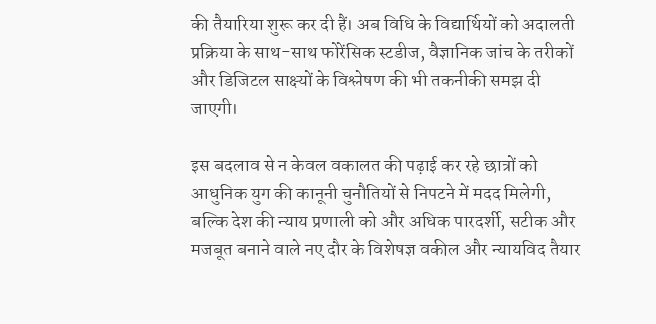की तैयारिया शुरू कर दी हैं। अब विधि के विद्यार्थियों को अदालती प्रक्रिया के साथ-साथ फोरेंसिक स्टडीज, वैज्ञानिक जांच के तरीकों और डिजिटल साक्ष्यों के विश्लेषण की भी तकनीकी समझ दी जाएगी।

इस बदलाव से न केवल वकालत की पढ़ाई कर रहे छात्रों को आधुनिक युग की कानूनी चुनौतियों से निपटने में मदद मिलेगी, बल्कि देश की न्याय प्रणाली को और अधिक पारदर्शी, सटीक और मजबूत बनाने वाले नए दौर के विशेषज्ञ वकील और न्यायविद तैयार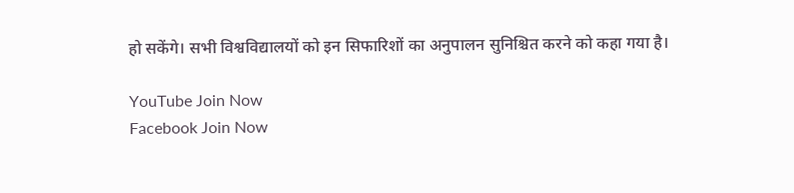हो सकेंगे। सभी विश्वविद्यालयों को इन सिफारिशों का अनुपालन सुनिश्चित करने को कहा गया है।

YouTube Join Now
Facebook Join Now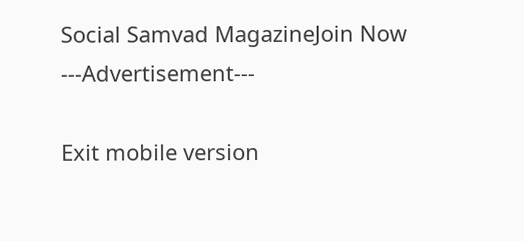Social Samvad MagazineJoin Now
---Advertisement---

Exit mobile version